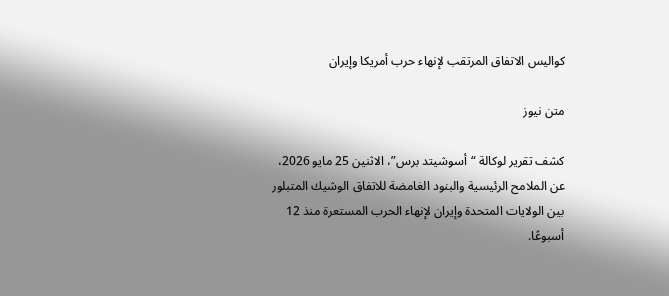كواليس الاتفاق المرتقب لإنهاء حرب أمريكا وإيران

متن نيوز

كشف تقرير لوكالة “أسوشيتد برس”، الاثنين 25 مايو 2026، عن الملامح الرئيسية والبنود الغامضة للاتفاق الوشيك المتبلور بين الولايات المتحدة وإيران لإنهاء الحرب المستعرة منذ 12 أسبوعًا.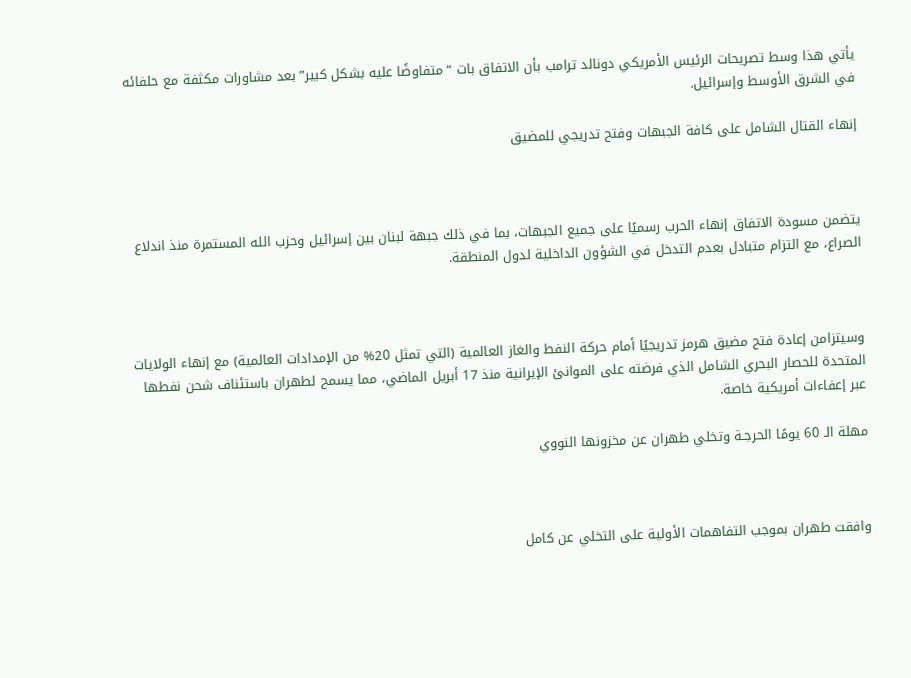يأتي هذا وسط تصريحات الرئيس الأمريكي دونالد ترامب بأن الاتفاق بات “متفاوضًا عليه بشكل كبير” بعد مشاورات مكثفة مع حلفائه في الشرق الأوسط وإسرائيل.

إنهاء القتال الشامل على كافة الجبهات وفتح تدريجي للمضيق



يتضمن مسودة الاتفاق إنهاء الحرب رسميًا على جميع الجبهات، بما في ذلك جبهة لبنان بين إسرائيل وحزب الله المستمرة منذ اندلاع الصراع، مع التزام متبادل بعدم التدخل في الشؤون الداخلية لدول المنطقة.



وسيتزامن إعادة فتح مضيق هرمز تدريجيًا أمام حركة النفط والغاز العالمية (التي تمثل 20% من الإمدادات العالمية) مع إنهاء الولايات المتحدة للحصار البحري الشامل الذي فرضته على الموانئ الإيرانية منذ 17 أبريل الماضي، مما يسمح لطهران باستئناف شحن نفطها عبر إعفاءات أمريكية خاصة.

مهلة الـ 60 يومًا الحرجـة وتخلي طهران عن مخزونها النووي



وافقت طهران بموجب التفاهمات الأولية على التخلي عن كامل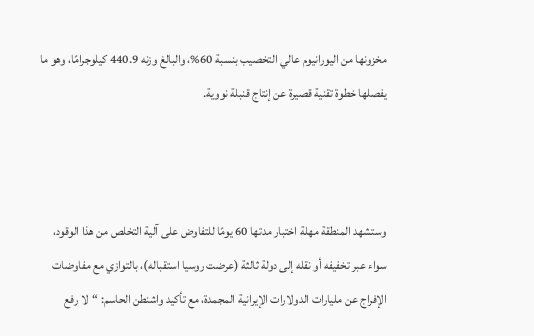مخزونها من اليورانيوم عالي التخصيب بنسبة 60%، والبالغ وزنه 440.9 كيلوجرامًا، وهو ما يفصلها خطوة تقنية قصيرة عن إنتاج قنبلة نووية.



وستشهد المنطقة مهلة اختبار مدتها 60 يومًا للتفاوض على آلية التخلص من هذا الوقود، سواء عبر تخفيفه أو نقله إلى دولة ثالثة (عرضت روسيا استقباله)، بالتوازي مع مفاوضات الإفراج عن مليارات الدولارات الإيرانية المجمدة، مع تأكيد واشنطن الحاسم: “لا رفع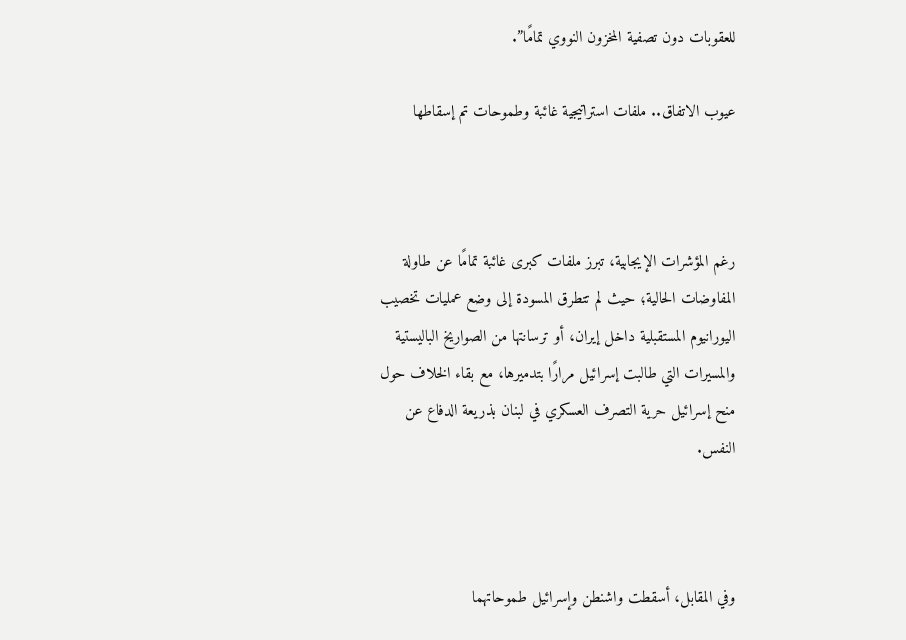للعقوبات دون تصفية المخزون النووي تمامًا”.

عيوب الاتفاق.. ملفات استراتيجية غائبة وطموحات تم إسقاطها



رغم المؤشرات الإيجابية، تبرز ملفات كبرى غائبة تمامًا عن طاولة المفاوضات الحالية؛ حيث لم تتطرق المسودة إلى وضع عمليات تخصيب اليورانيوم المستقبلية داخل إيران، أو ترسانتها من الصواريخ الباليستية والمسيرات التي طالبت إسرائيل مرارًا بتدميرها، مع بقاء الخلاف حول منح إسرائيل حرية التصرف العسكري في لبنان بذريعة الدفاع عن النفس.



وفي المقابل، أسقطت واشنطن وإسرائيل طموحاتهما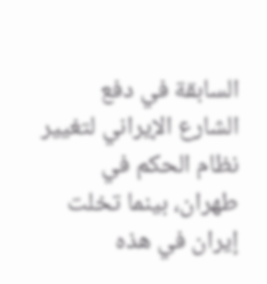السابقة في دفع الشارع الإيراني لتغيير نظام الحكم في طهران، بينما تخلت إيران في هذه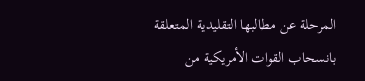المرحلة عن مطالبها التقليدية المتعلقة بانسحاب القوات الأمريكية من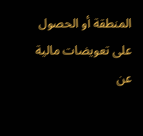المنطقة أو الحصول على تعويضات مالية عن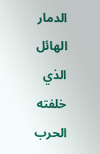الدمار الهائل الذي خلفته الحرب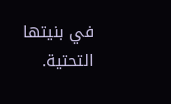في بنيتها التحتية.